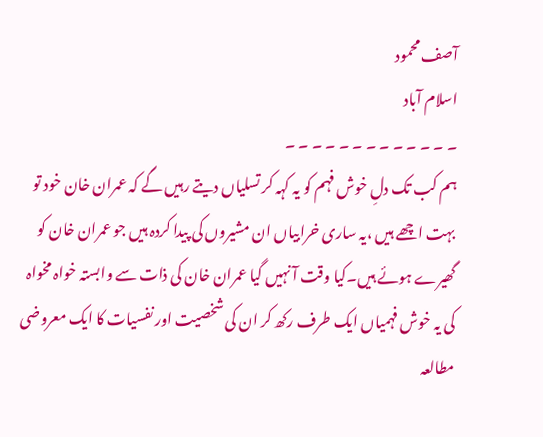آصف محمود
اسلام آباد
۔ ۔ ۔ ۔ ۔ ۔ ۔ ۔ ۔ ۔ ۔ ۔ ۔
ہم کب تک دلِ خوش فہم کو یہ کہہ کر تسلیاں دیتے رہیں گے کہ عمران خان خود تو بہت اچھے ہیں ،یہ ساری خرابیاں ان مشیروں کی پیدا کردہ ہیں جو عمران خان کو گھیرے ہوئے ہیں۔کیا وقت آ نہیں گیا عمران خان کی ذات سے وابستہ خواہ مخواہ کی یہ خوش فہمیاں ایک طرف رکھ کر ان کی شخصیت اور نفسیات کا ایک معروضی مطالعہ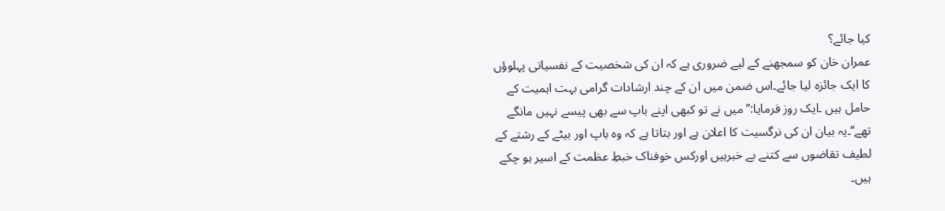کیا جائے؟
عمران خان کو سمجھنے کے لیے ضروری ہے کہ ان کی شخصیت کے نفسیاتی پہلوؤں کا ایک جائزہ لیا جائے۔اس ضمن میں ان کے چند ارشادات گرامی بہت اہمیت کے حامل ہیں ۔ایک روز فرمایا:’’ میں نے تو کبھی اپنے باپ سے بھی پیسے نہیں مانگے تھے‘‘۔یہ بیان ان کی نرگسیت کا اعلان ہے اور بتاتا ہے کہ وہ باپ اور بیٹے کے رشتے کے لطیف تقاضوں سے کتنے بے خبرہیں اورکس خوفناک خبطِ عظمت کے اسیر ہو چکے ہیں۔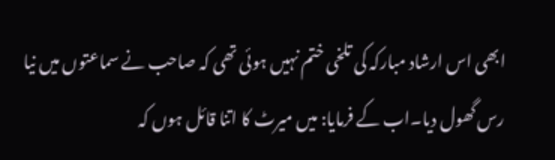ابھی اس ارشاد مبارکہ کی تلخی ختم نہیں ہوئی تھی کہ صاحب نے سماعتوں میں نیا رس گھول دیا۔اب کے فرمایا: میں میرٹ کا اتنا قائل ہوں کہ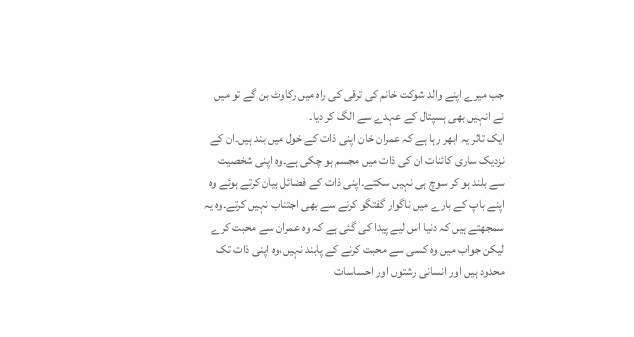جب میرے اپنے والد شوکت خانم کی ترقی کی راہ میں رکاوٹ بن گے تو میں نے انہیں بھی ہسپتال کے عہدے سے الگ کر دیا۔
ایک تاثر یہ ابھر رہا ہے کہ عمران خان اپنی ذات کے خول میں بند ہیں۔ان کے نزدیک ساری کائنات ان کی ذات میں مجسم ہو چکی ہے۔وہ اپنی شخصیت سے بلند ہو کر سوچ ہی نہیں سکتے۔اپنی ذات کے فضائل بیان کرتے ہوئے وہ اپنے باپ کے بارے میں ناگوار گفتگو کرنے سے بھی اجتناب نہیں کرتے۔وہ یہ سمجھتے ہیں کہ دنیا اس لیے پیدا کی گئی ہے کہ وہ عمران سے محبت کرے لیکن جواب میں وہ کسی سے محبت کرنے کے پابند نہیں،وہ اپنی ذات تک محدود ہیں اور انسانی رشتوں اور احساسات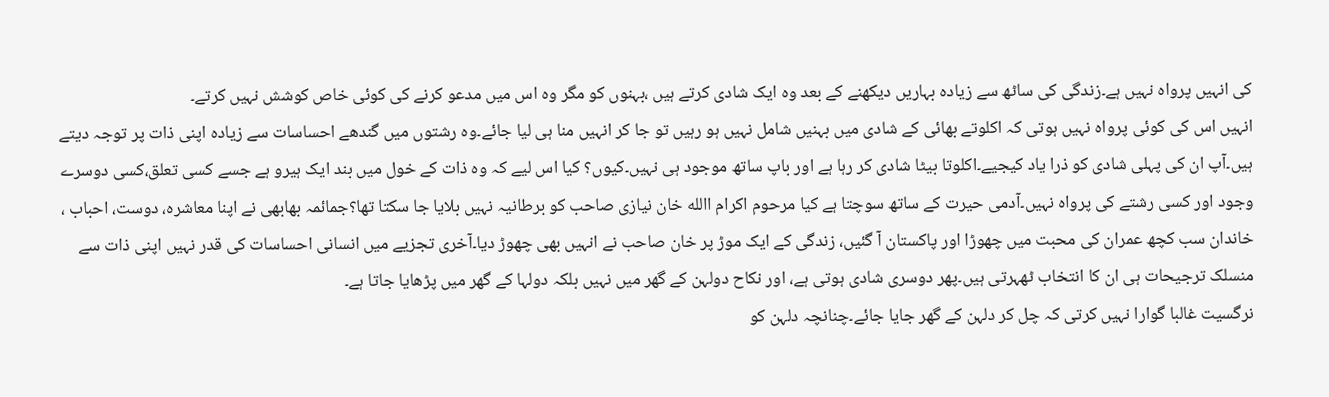کی انہیں پرواہ نہیں ہے۔زندگی کی ساٹھ سے زیادہ بہاریں دیکھنے کے بعد وہ ایک شادی کرتے ہیں ،بہنوں کو مگر وہ اس میں مدعو کرنے کی کوئی خاص کوشش نہیں کرتے۔
انہیں اس کی کوئی پرواہ نہیں ہوتی کہ اکلوتے بھائی کے شادی میں بہنیں شامل نہیں ہو رہیں تو جا کر انہیں منا ہی لیا جائے۔وہ رشتوں میں گندھے احساسات سے زیادہ اپنی ذات پر توجہ دیتے ہیں۔آپ ان کی پہلی شادی کو ذرا یاد کیجیے۔اکلوتا بیٹا شادی کر رہا ہے اور باپ ساتھ موجود ہی نہیں۔کیوں؟ کیا اس لیے کہ وہ ذات کے خول میں بند ایک ہیرو ہے جسے کسی تعلق،کسی دوسرے وجود اور کسی رشتے کی پرواہ نہیں۔آدمی حیرت کے ساتھ سوچتا ہے کیا مرحوم اکرام االله خان نیازی صاحب کو برطانیہ نہیں بلایا جا سکتا تھا؟جمائمہ بھابھی نے اپنا معاشرہ، دوست، احباب ، خاندان سب کچھ عمران کی محبت میں چھوڑا اور پاکستان آ گئیں، زندگی کے ایک موڑ پر خان صاحب نے انہیں بھی چھوڑ دیا۔آخری تجزیے میں انسانی احساسات کی قدر نہیں اپنی ذات سے منسلک ترجیحات ہی ان کا انتخاب ٹھہرتی ہیں۔پھر دوسری شادی ہوتی ہے، اور نکاح دولہن کے گھر میں نہیں بلکہ دولہا کے گھر میں پڑھایا جاتا ہے۔
نرگسیت غالبا گوارا نہیں کرتی کہ چل کر دلہن کے گھر جایا جائے۔چنانچہ دلہن کو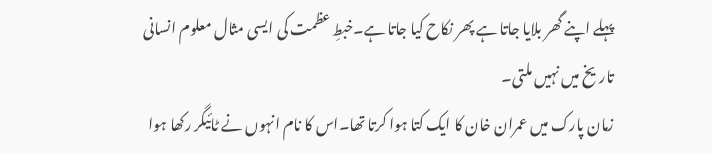پہلے اپنے گھر بلایا جاتا ہے پھر نکاح کیا جاتا ہے۔خبطِ عظمت کی ایسی مثال معلوم انسانی تاریخ میں نہیں ملتی۔
زمان پارک میں عمران خان کا ایک کتا ہوا کرتا تھا۔اس کا نام انہوں نے ٹائیگر رکھا ہوا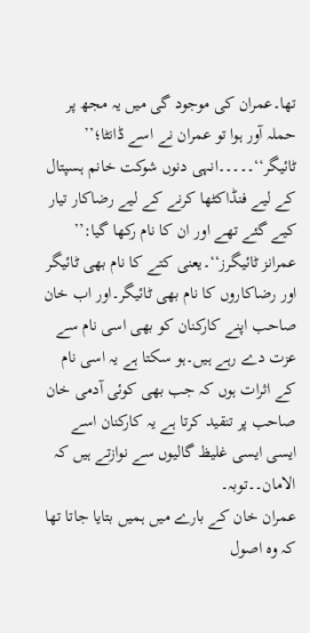تھا۔عمران کی موجود گی میں یہ مجھ پر حملہ آور ہوا تو عمران نے اسے ڈانٹا؛’’ ٹائیگر‘‘۔۔۔۔۔انہی دنوں شوکت خانم ہسپتال کے لیے فنڈاکٹھا کرنے کے لیے رضاکار تیار کیے گئے تھے اور ان کا نام رکھا گیا:’’ عمرانز ٹائیگرز‘‘۔یعنی کتے کا نام بھی ٹائیگر اور رضاکاروں کا نام بھی ٹائیگر۔اور اب خان صاحب اپنے کارکنان کو بھی اسی نام سے عزت دے رہے ہیں۔ہو سکتا ہے یہ اسی نام کے اثرات ہوں کہ جب بھی کوئی آدمی خان صاحب پر تنقید کرتا ہے یہ کارکنان اسے ایسی ایسی غلیظ گالیوں سے نوازتے ہیں کہ الامان۔۔توبہ۔
عمران خان کے بارے میں ہمیں بتایا جاتا تھا کہ وہ اصول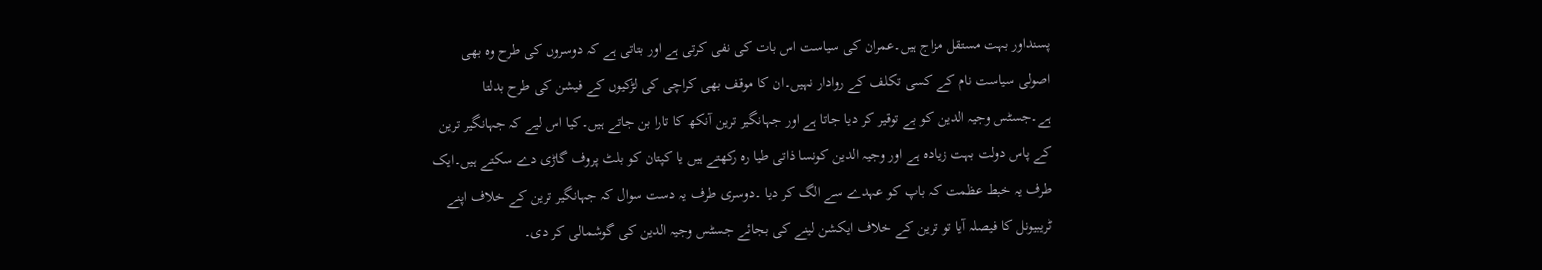پسنداور بہت مستقل مزاج ہیں۔عمران کی سیاست اس بات کی نفی کرتی ہے اور بتاتی ہے کہ دوسروں کی طرح وہ بھی اصولی سیاست نام کے کسی تکلف کے روادار نہیں۔ان کا موقف بھی کراچی کی لڑکیوں کے فیشن کی طرح بدلتا ہے۔جسٹس وجیہ الدین کو بے توقیر کر دیا جاتا ہے اور جہانگیر ترین آنکھ کا تارا بن جاتے ہیں۔کیا اس لیے کہ جہانگیر ترین کے پاس دولت بہت زیادہ ہے اور وجیہ الدین کونسا ذاتی طیا رہ رکھتے ہیں یا کپتان کو بلٹ پروف گاڑی دے سکتے ہیں۔ایک طرف یہ خبط عظمت کہ باپ کو عہدے سے الگ کر دیا ۔دوسری طرف یہ دست سوال کہ جہانگیر ترین کے خلاف اپنے ٹریبیونل کا فیصلہ آیا تو ترین کے خلاف ایکشن لینے کی بجائے جسٹس وجیہ الدین کی گوشمالی کر دی۔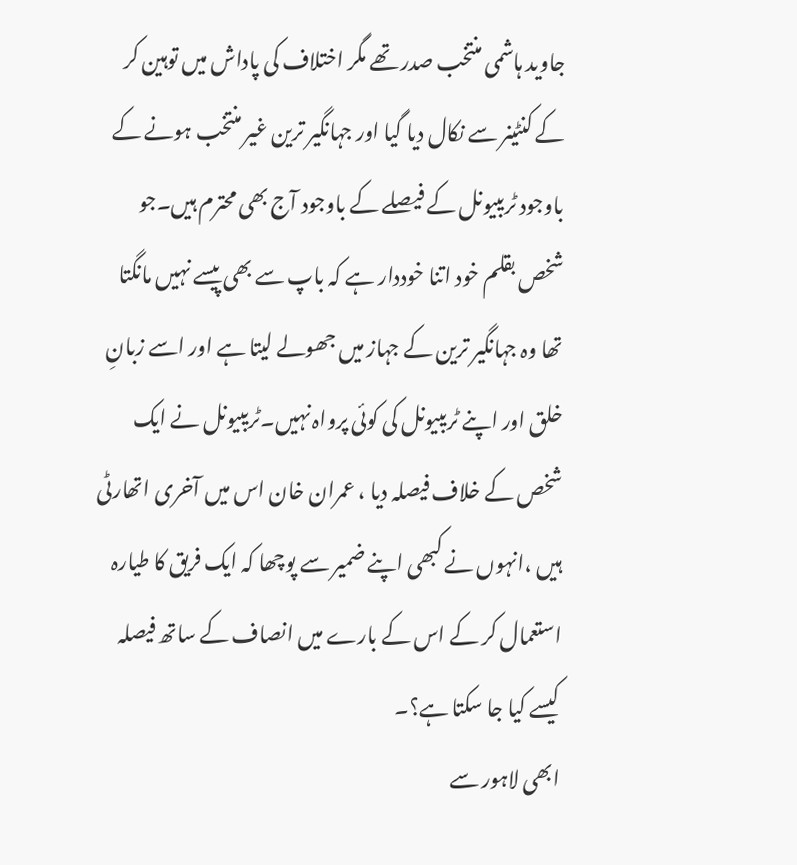جاوید ہاشمی منتخب صدر تھے مگر اختلاف کی پاداش میں توہین کر کے کنٹینر سے نکال دیا گیا اور جہانگیر ترین غیر منتخب ہونے کے باوجود ٹریبیونل کے فیصلے کے باوجود آج بھی محترم ہیں۔جو شخص بقلم خود اتنا خوددار ہے کہ باپ سے بھی پیسے نہیں مانگتا تھا وہ جہانگیر ترین کے جہاز میں جھولے لیتا ہے اور اسے زبانِ خلق اور اپنے ٹریبیونل کی کوئی پرواہ نہیں۔ٹریبیونل نے ایک شخص کے خلاف فیصلہ دیا ، عمران خان اس میں آخری اتھارٹی ہیں ،انہوں نے کبھی اپنے ضمیر سے پوچھا کہ ایک فریق کا طیارہ استعمال کر کے اس کے بارے میں انصاف کے ساتھ فیصلہ کیسے کیا جا سکتا ہے؟۔
ابھی لاہور سے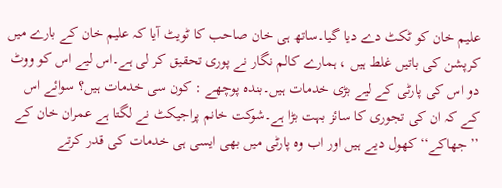علیم خان کو ٹکٹ دے دیا گیا۔ساتھ ہی خان صاحب کا ٹویٹ آیا کہ علیم خان کے بارے میں کرپشن کی باتیں غلط ہیں ، ہمارے کالم نگار نے پوری تحقیق کر لی ہے۔اس لیے اس کو ووٹ دو اس کی پارٹی کے لیے بڑی خدمات ہیں۔بندہ پوچھے : کون سی خدمات ہیں؟ سوائے اس کے کہ ان کی تجوری کا سائز بہت بڑا ہے۔شوکت خانم پراجیکٹ نے لگتا ہے عمران خان کے ’’ جھاکے‘‘ کھول دیے ہیں اور اب وہ پارٹی میں بھی ایسی ہی خدمات کی قدر کرتے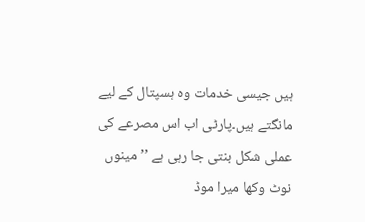ہیں جیسی خدمات وہ ہسپتال کے لیے مانگتے ہیں۔پارٹی اب اس مصرعے کی عملی شکل بنتی جا رہی ہے ’’ مینوں نوٹ وکھا میرا موڈ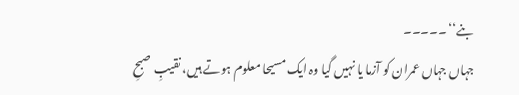بنے‘‘ ۔۔۔۔۔
جہاں جہاں عمران کو آزما یا نہیں گیا وہ ایک مسیحا معلوم ہوتے ہیں، نقیبِ صبحِ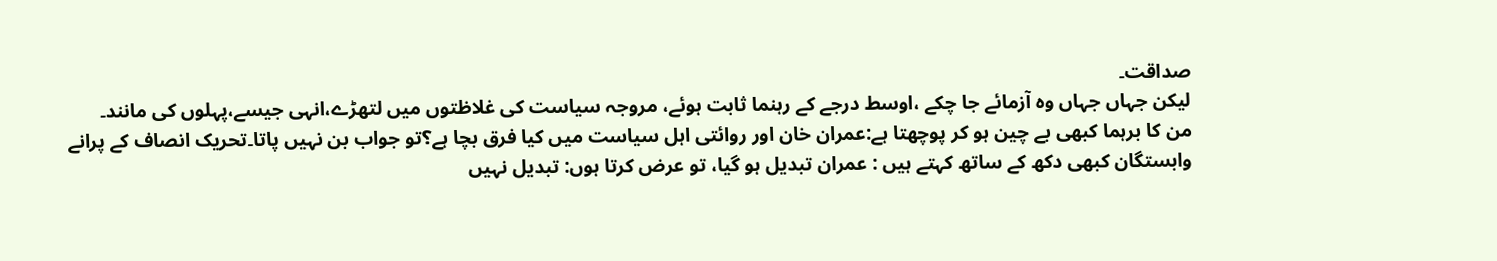صداقت۔
لیکن جہاں جہاں وہ آزمائے جا چکے ،اوسط درجے کے رہنما ثابت ہوئے، مروجہ سیاست کی غلاظتوں میں لتھڑے،انہی جیسے،پہلوں کی مانند۔
من کا برہما کبھی بے چین ہو کر پوچھتا ہے:عمران خان اور روائتی اہل سیاست میں کیا فرق بچا ہے؟تو جواب بن نہیں پاتا۔تحریک انصاف کے پرانے وابستگان کبھی دکھ کے ساتھ کہتے ہیں : عمران تبدیل ہو گیا، تو عرض کرتا ہوں: تبدیل نہیں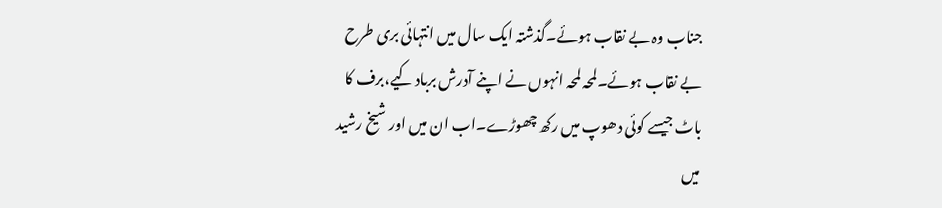جناب وہ بے نقاب ہوئے۔گذشتہ ایک سال میں انتہائی بری طرح بے نقاب ہوئے۔لمحہ لمحہ انہوں نے اپنے آدرش برباد کیے،برف کا باٹ جیسے کوئی دھوپ میں رکھ چھوڑے۔اب ان میں اور شیخ رشید میں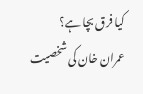کیا فرق بچا ہے؟
عمران خان کی شخصیت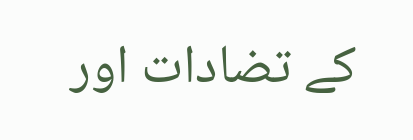کے تضادات اور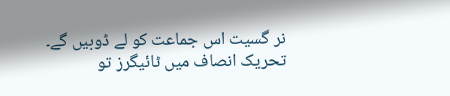نر گسیت اس جماعت کو لے ڈوبیں گے۔
تحریک انصاف میں ٹائیگرز تو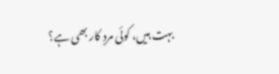بہت ہیں، کوئی مردِ کار بھی ہے؟